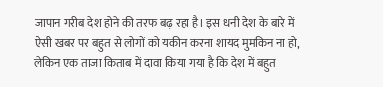जापान गरीब देश होने की तरफ बढ़ रहा है। इस धनी देश के बारे में ऐसी खबर पर बहुत से लोगों को यकीन करना शायद मुमकिन ना हो, लेकिन एक ताजा किताब में दावा किया गया है कि देश में बहुत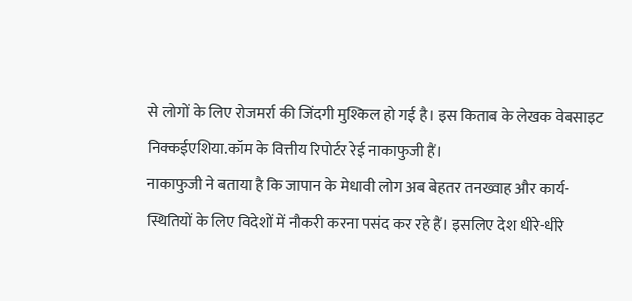से लोगों के लिए रोजमर्रा की जिंदगी मुश्किल हो गई है। इस किताब के लेखक वेबसाइट निक्कईएशिया.कॉम के वित्तीय रिपोर्टर रेई नाकाफुजी हैं।
नाकाफुजी ने बताया है कि जापान के मेधावी लोग अब बेहतर तनख्वाह और कार्य-स्थितियों के लिए विदेशों में नौकरी करना पसंद कर रहे हैं। इसलिए देश धीरे-धीरे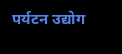पर्यटन उद्योग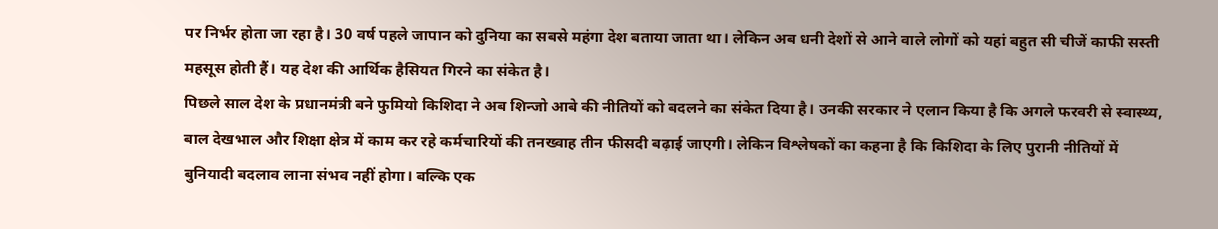पर निर्भर होता जा रहा है। 30 वर्ष पहले जापान को दुनिया का सबसे महंगा देश बताया जाता था। लेकिन अब धनी देशों से आने वाले लोगों को यहां बहुत सी चीजें काफी सस्ती महसूस होती हैं। यह देश की आर्थिक हैसियत गिरने का संकेत है।
पिछले साल देश के प्रधानमंत्री बने फुमियो किशिदा ने अब शिन्जो आबे की नीतियों को बदलने का संकेत दिया है। उनकी सरकार ने एलान किया है कि अगले फरवरी से स्वास्थ्य, बाल देखभाल और शिक्षा क्षेत्र में काम कर रहे कर्मचारियों की तनख्वाह तीन फीसदी बढ़ाई जाएगी। लेकिन विश्लेषकों का कहना है कि किशिदा के लिए पुरानी नीतियों में बुनियादी बदलाव लाना संभव नहीं होगा। बल्कि एक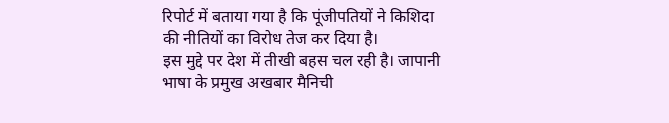रिपोर्ट में बताया गया है कि पूंजीपतियों ने किशिदा की नीतियों का विरोध तेज कर दिया है।
इस मुद्दे पर देश में तीखी बहस चल रही है। जापानी भाषा के प्रमुख अखबार मैनिची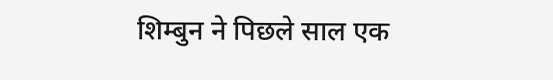शिम्बुन ने पिछले साल एक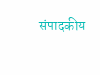संपादकीय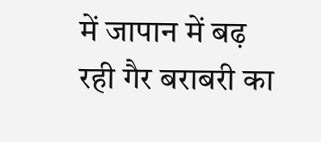में जापान में बढ़ रही गैर बराबरी का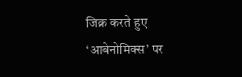जिक्र करते हुए ‘आबेनोमिक्स’ पर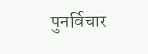पुनर्विचार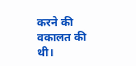करने की वकालत की थी।